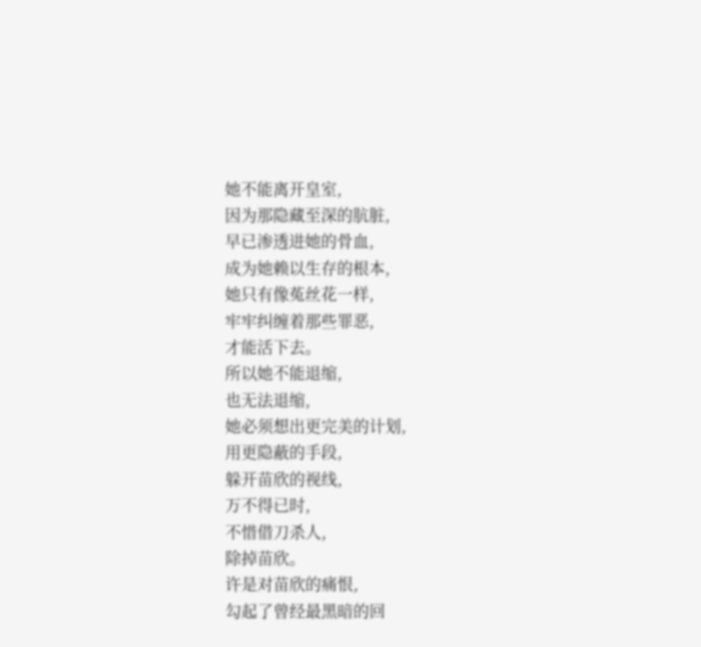她不能离开皇室,
因为那隐藏至深的肮脏,
早已渗透进她的骨血,
成为她赖以生存的根本,
她只有像菟丝花一样,
牢牢纠缠着那些罪恶,
才能活下去。
所以她不能退缩,
也无法退缩,
她必须想出更完美的计划,
用更隐蔽的手段,
躲开苗欣的视线,
万不得已时,
不惜借刀杀人,
除掉苗欣。
许是对苗欣的痛恨,
勾起了曾经最黑暗的回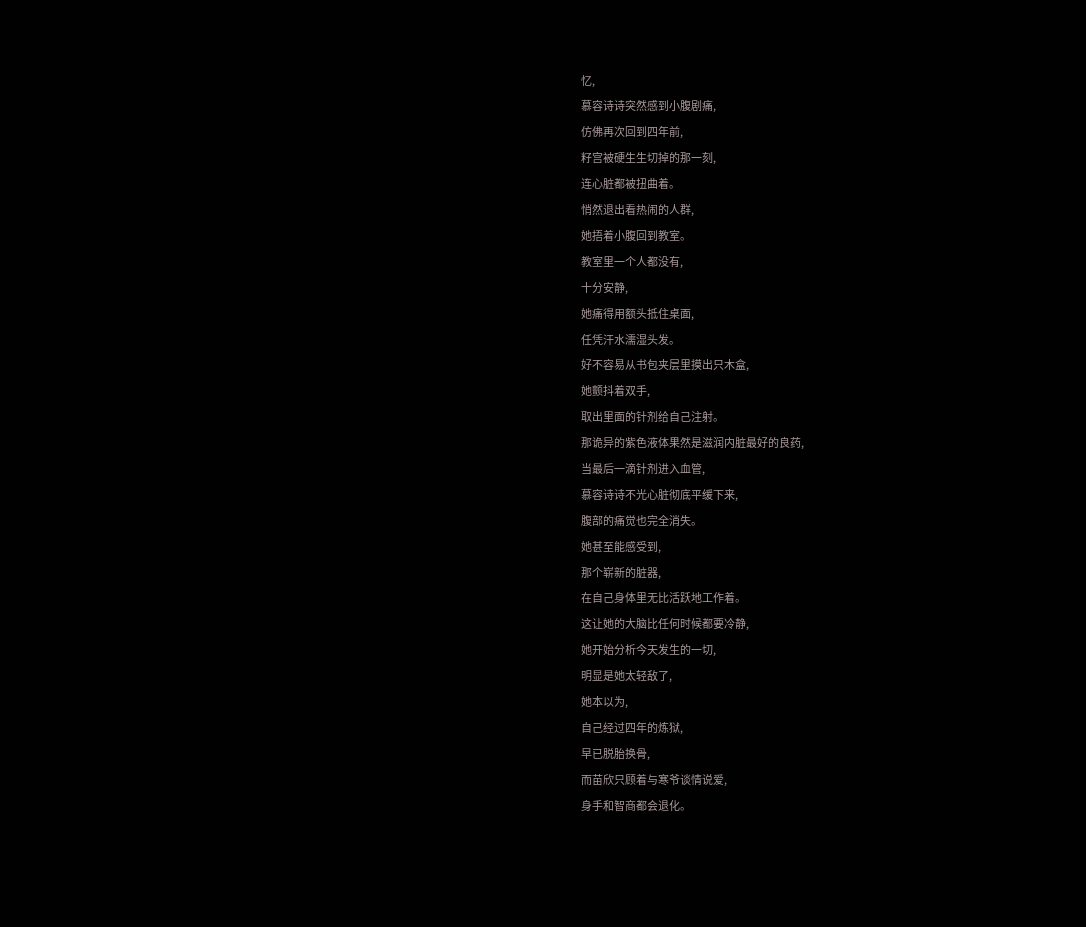忆,
慕容诗诗突然感到小腹剧痛,
仿佛再次回到四年前,
籽宫被硬生生切掉的那一刻,
连心脏都被扭曲着。
悄然退出看热闹的人群,
她捂着小腹回到教室。
教室里一个人都没有,
十分安静,
她痛得用额头抵住桌面,
任凭汗水濡湿头发。
好不容易从书包夹层里摸出只木盒,
她颤抖着双手,
取出里面的针剂给自己注射。
那诡异的紫色液体果然是滋润内脏最好的良药,
当最后一滴针剂进入血管,
慕容诗诗不光心脏彻底平缓下来,
腹部的痛觉也完全消失。
她甚至能感受到,
那个崭新的脏器,
在自己身体里无比活跃地工作着。
这让她的大脑比任何时候都要冷静,
她开始分析今天发生的一切,
明显是她太轻敌了,
她本以为,
自己经过四年的炼狱,
早已脱胎换骨,
而苗欣只顾着与寒爷谈情说爱,
身手和智商都会退化。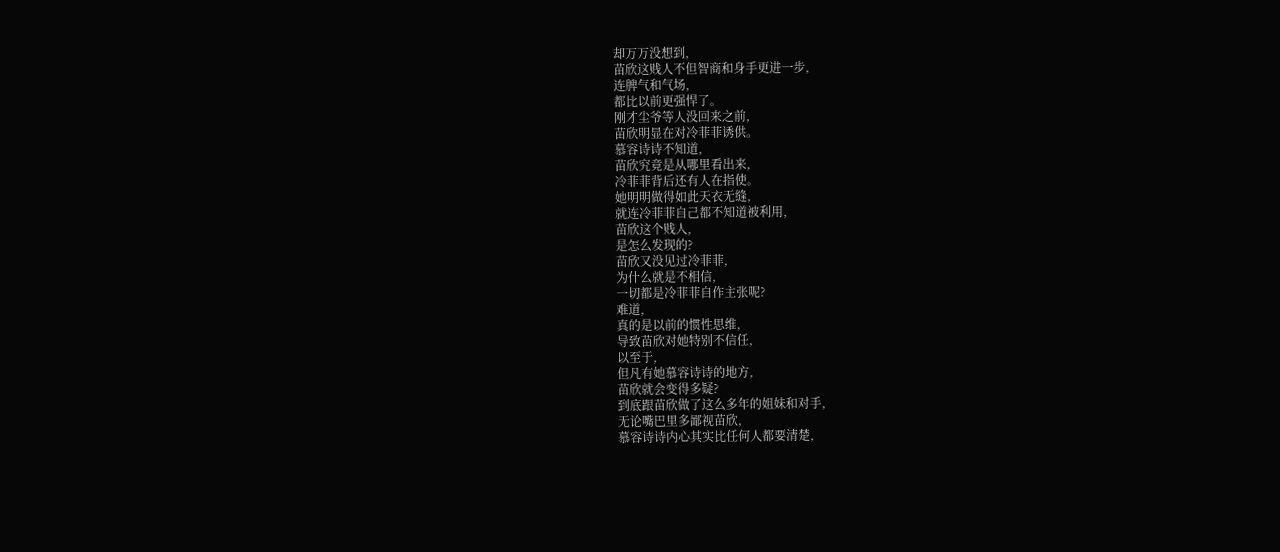却万万没想到,
苗欣这贱人不但智商和身手更进一步,
连脾气和气场,
都比以前更强悍了。
刚才尘爷等人没回来之前,
苗欣明显在对冷菲菲诱供。
慕容诗诗不知道,
苗欣究竟是从哪里看出来,
冷菲菲背后还有人在指使。
她明明做得如此天衣无缝,
就连冷菲菲自己都不知道被利用,
苗欣这个贱人,
是怎么发现的?
苗欣又没见过冷菲菲,
为什么就是不相信,
一切都是冷菲菲自作主张呢?
难道,
真的是以前的惯性思维,
导致苗欣对她特别不信任,
以至于,
但凡有她慕容诗诗的地方,
苗欣就会变得多疑?
到底跟苗欣做了这么多年的姐妹和对手,
无论嘴巴里多鄙视苗欣,
慕容诗诗内心其实比任何人都要清楚,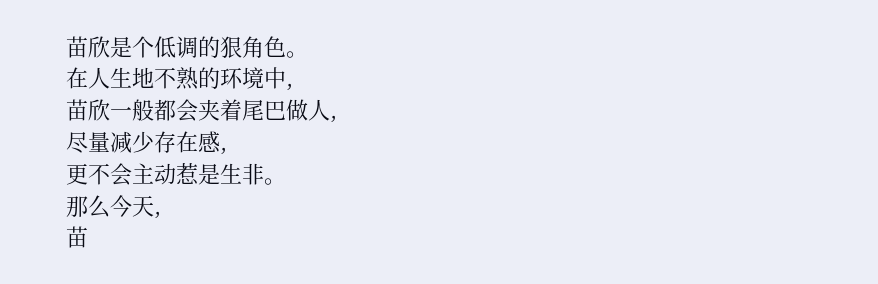苗欣是个低调的狠角色。
在人生地不熟的环境中,
苗欣一般都会夹着尾巴做人,
尽量减少存在感,
更不会主动惹是生非。
那么今天,
苗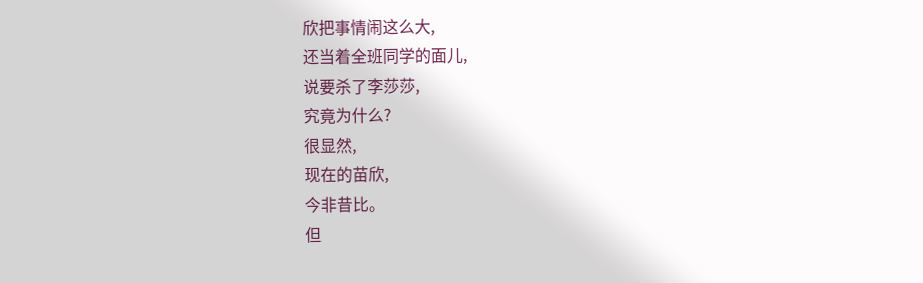欣把事情闹这么大,
还当着全班同学的面儿,
说要杀了李莎莎,
究竟为什么?
很显然,
现在的苗欣,
今非昔比。
但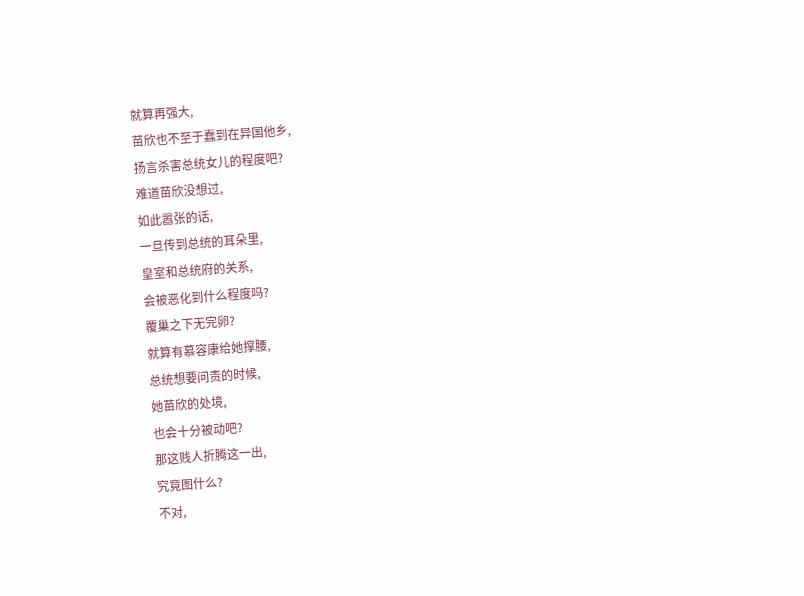就算再强大,
苗欣也不至于蠢到在异国他乡,
扬言杀害总统女儿的程度吧?
难道苗欣没想过,
如此嚣张的话,
一旦传到总统的耳朵里,
皇室和总统府的关系,
会被恶化到什么程度吗?
覆巢之下无完卵?
就算有慕容康给她撑腰,
总统想要问责的时候,
她苗欣的处境,
也会十分被动吧?
那这贱人折腾这一出,
究竟图什么?
不对,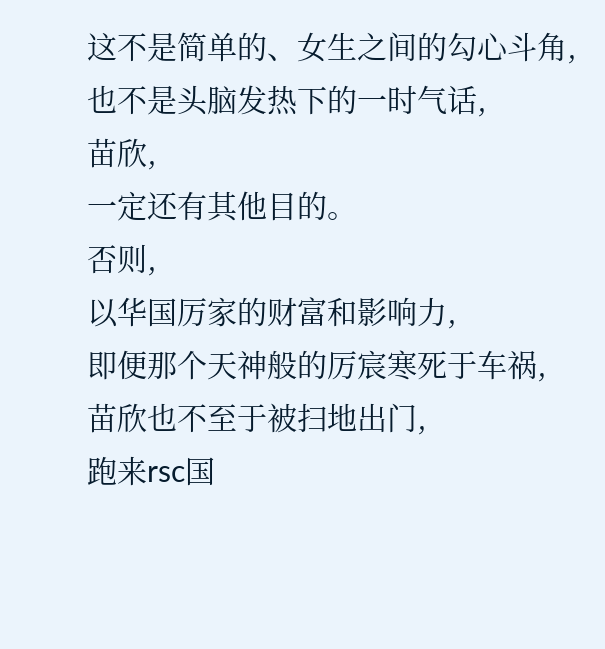这不是简单的、女生之间的勾心斗角,
也不是头脑发热下的一时气话,
苗欣,
一定还有其他目的。
否则,
以华国厉家的财富和影响力,
即便那个天神般的厉宸寒死于车祸,
苗欣也不至于被扫地出门,
跑来rsc国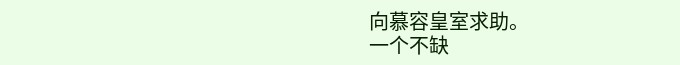向慕容皇室求助。
一个不缺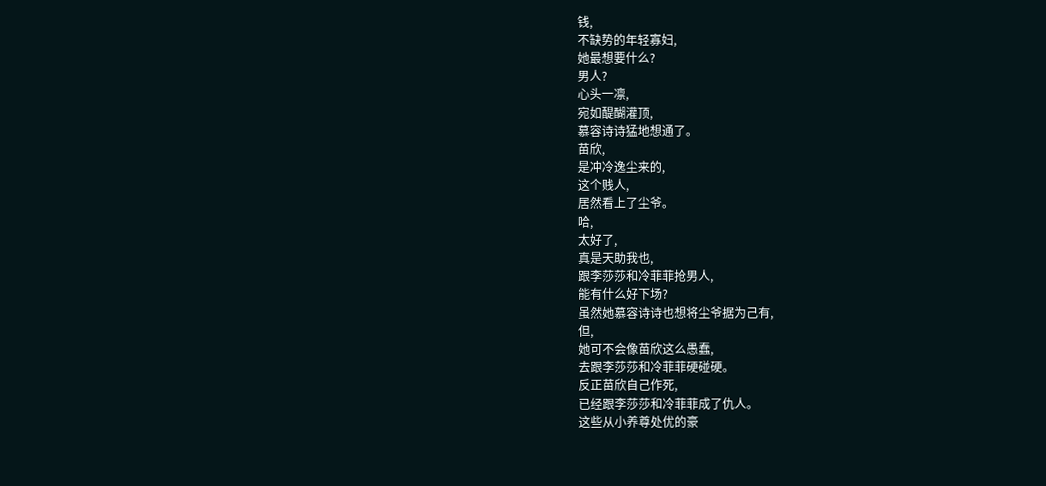钱,
不缺势的年轻寡妇,
她最想要什么?
男人?
心头一凛,
宛如醍醐灌顶,
慕容诗诗猛地想通了。
苗欣,
是冲冷逸尘来的,
这个贱人,
居然看上了尘爷。
哈,
太好了,
真是天助我也,
跟李莎莎和冷菲菲抢男人,
能有什么好下场?
虽然她慕容诗诗也想将尘爷据为己有,
但,
她可不会像苗欣这么愚蠢,
去跟李莎莎和冷菲菲硬碰硬。
反正苗欣自己作死,
已经跟李莎莎和冷菲菲成了仇人。
这些从小养尊处优的豪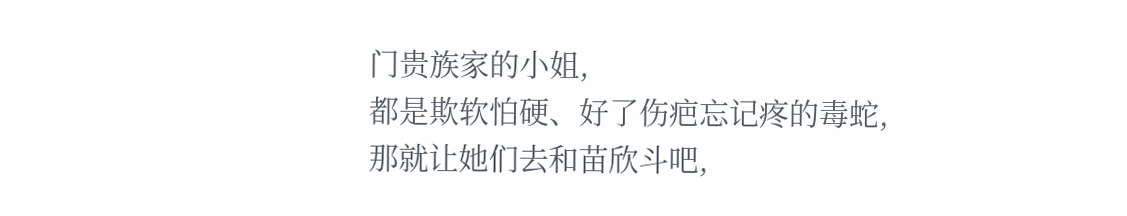门贵族家的小姐,
都是欺软怕硬、好了伤疤忘记疼的毒蛇,
那就让她们去和苗欣斗吧,